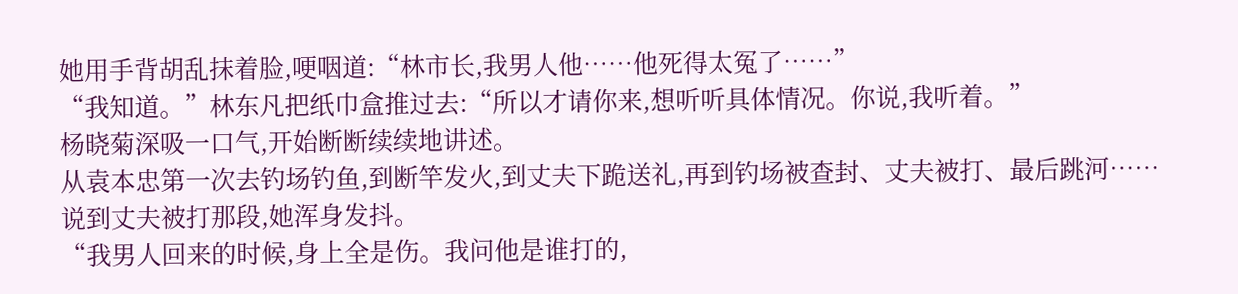她用手背胡乱抹着脸,哽咽道:“林市长,我男人他……他死得太冤了……”
“我知道。”林东凡把纸巾盒推过去:“所以才请你来,想听听具体情况。你说,我听着。”
杨晓菊深吸一口气,开始断断续续地讲述。
从袁本忠第一次去钓场钓鱼,到断竿发火,到丈夫下跪送礼,再到钓场被查封、丈夫被打、最后跳河……
说到丈夫被打那段,她浑身发抖。
“我男人回来的时候,身上全是伤。我问他是谁打的,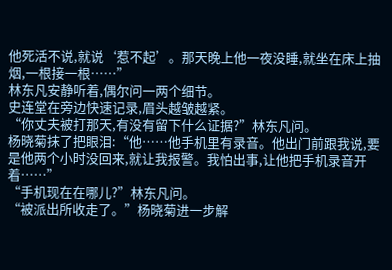他死活不说,就说‘惹不起’。那天晚上他一夜没睡,就坐在床上抽烟,一根接一根……”
林东凡安静听着,偶尔问一两个细节。
史连堂在旁边快速记录,眉头越皱越紧。
“你丈夫被打那天,有没有留下什么证据?”林东凡问。
杨晓菊抹了把眼泪:“他……他手机里有录音。他出门前跟我说,要是他两个小时没回来,就让我报警。我怕出事,让他把手机录音开着……”
“手机现在在哪儿?”林东凡问。
“被派出所收走了。”杨晓菊进一步解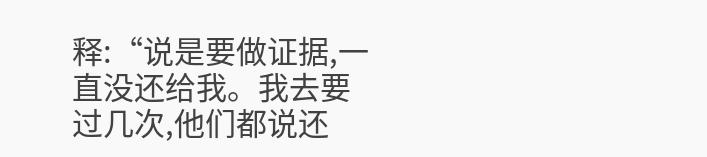释:“说是要做证据,一直没还给我。我去要过几次,他们都说还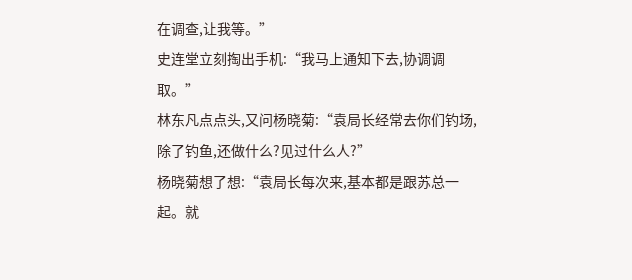在调查,让我等。”
史连堂立刻掏出手机:“我马上通知下去,协调调取。”
林东凡点点头,又问杨晓菊:“袁局长经常去你们钓场,除了钓鱼,还做什么?见过什么人?”
杨晓菊想了想:“袁局长每次来,基本都是跟苏总一起。就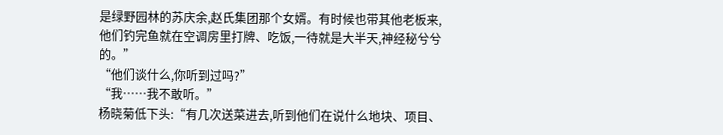是绿野园林的苏庆余,赵氏集团那个女婿。有时候也带其他老板来,他们钓完鱼就在空调房里打牌、吃饭,一待就是大半天,神经秘兮兮的。”
“他们谈什么,你听到过吗?”
“我……我不敢听。”
杨晓菊低下头:“有几次送菜进去,听到他们在说什么地块、项目、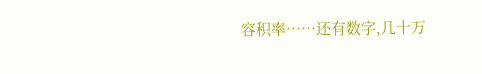容积率……还有数字,几十万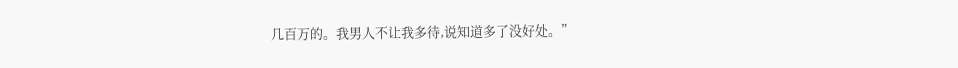几百万的。我男人不让我多待,说知道多了没好处。”